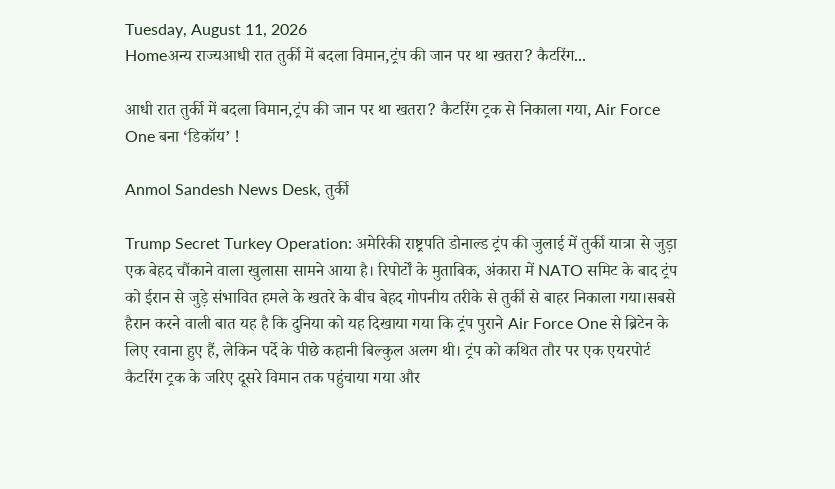Tuesday, August 11, 2026
Homeअन्य राज्यआधी रात तुर्की में बदला विमान,ट्रंप की जान पर था खतरा? कैटरिंग...

आधी रात तुर्की में बदला विमान,ट्रंप की जान पर था खतरा? कैटरिंग ट्रक से निकाला गया, Air Force One बना ‘डिकॉय’ !

Anmol Sandesh News Desk, तुर्की

Trump Secret Turkey Operation: अमेरिकी राष्ट्रपति डोनाल्ड ट्रंप की जुलाई में तुर्की यात्रा से जुड़ा एक बेहद चौंकाने वाला खुलासा सामने आया है। रिपोर्टों के मुताबिक, अंकारा में NATO समिट के बाद ट्रंप को ईरान से जुड़े संभावित हमले के खतरे के बीच बेहद गोपनीय तरीके से तुर्की से बाहर निकाला गया।सबसे हैरान करने वाली बात यह है कि दुनिया को यह दिखाया गया कि ट्रंप पुराने Air Force One से ब्रिटेन के लिए रवाना हुए हैं, लेकिन पर्दे के पीछे कहानी बिल्कुल अलग थी। ट्रंप को कथित तौर पर एक एयरपोर्ट कैटरिंग ट्रक के जरिए दूसरे विमान तक पहुंचाया गया और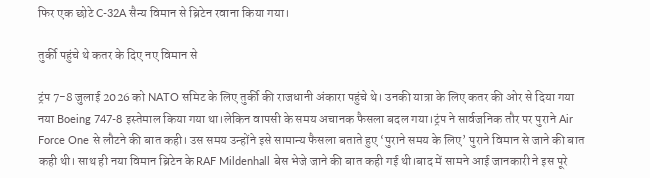फिर एक छोटे C-32A सैन्य विमान से ब्रिटेन रवाना किया गया।

तुर्की पहुंचे थे कतर के दिए नए विमान से

ट्रंप 7-8 जुलाई 2026 को NATO समिट के लिए तुर्की की राजधानी अंकारा पहुंचे थे। उनकी यात्रा के लिए कतर की ओर से दिया गया नया Boeing 747-8 इस्तेमाल किया गया था।लेकिन वापसी के समय अचानक फैसला बदल गया।ट्रंप ने सार्वजनिक तौर पर पुराने Air Force One से लौटने की बात कही। उस समय उन्होंने इसे सामान्य फैसला बताते हुए ‘पुराने समय के लिए’ पुराने विमान से जाने की बात कही थी। साथ ही नया विमान ब्रिटेन के RAF Mildenhall बेस भेजे जाने की बात कही गई थी।बाद में सामने आई जानकारी ने इस पूरे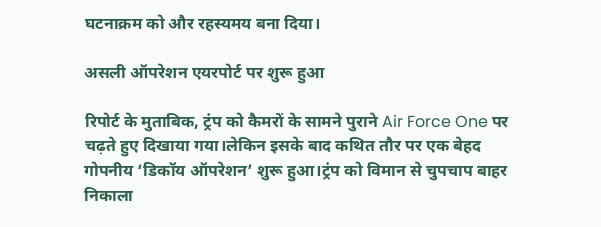घटनाक्रम को और रहस्यमय बना दिया।

असली ऑपरेशन एयरपोर्ट पर शुरू हुआ

रिपोर्ट के मुताबिक, ट्रंप को कैमरों के सामने पुराने Air Force One पर चढ़ते हुए दिखाया गया।लेकिन इसके बाद कथित तौर पर एक बेहद गोपनीय ‘डिकॉय ऑपरेशन’ शुरू हुआ।ट्रंप को विमान से चुपचाप बाहर निकाला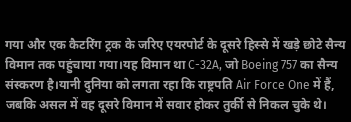गया और एक कैटरिंग ट्रक के जरिए एयरपोर्ट के दूसरे हिस्से में खड़े छोटे सैन्य विमान तक पहुंचाया गया।यह विमान था C-32A, जो Boeing 757 का सैन्य संस्करण है।यानी दुनिया को लगता रहा कि राष्ट्रपति Air Force One में हैं, जबकि असल में वह दूसरे विमान में सवार होकर तुर्की से निकल चुके थे।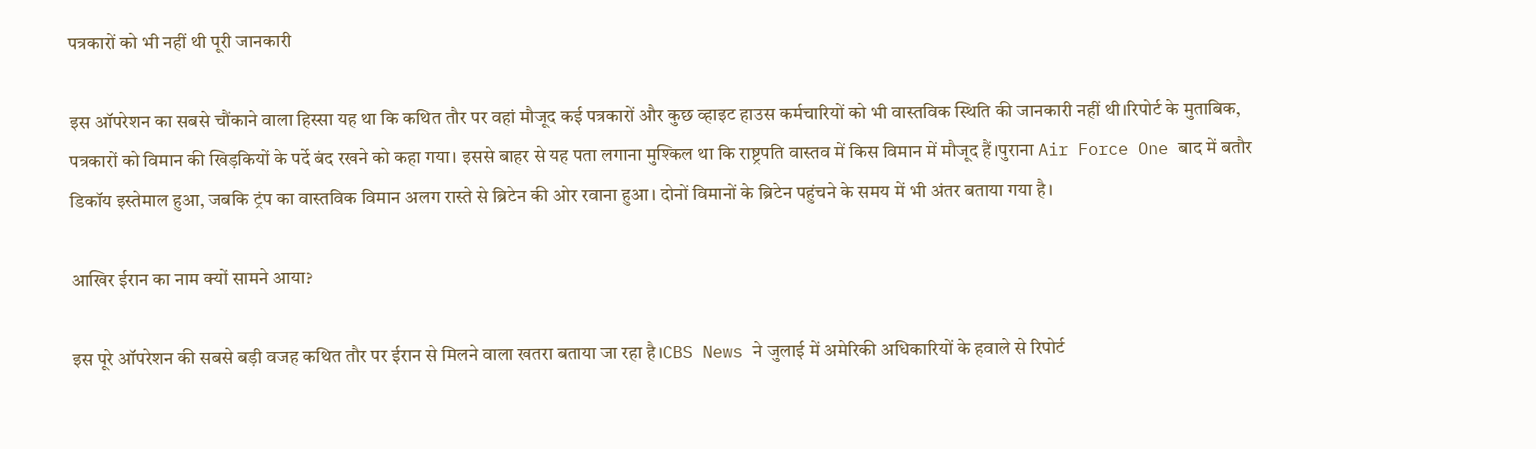पत्रकारों को भी नहीं थी पूरी जानकारी

इस ऑपरेशन का सबसे चौंकाने वाला हिस्सा यह था कि कथित तौर पर वहां मौजूद कई पत्रकारों और कुछ व्हाइट हाउस कर्मचारियों को भी वास्तविक स्थिति की जानकारी नहीं थी।रिपोर्ट के मुताबिक, पत्रकारों को विमान की खिड़कियों के पर्दे बंद रखने को कहा गया। इससे बाहर से यह पता लगाना मुश्किल था कि राष्ट्रपति वास्तव में किस विमान में मौजूद हैं।पुराना Air Force One बाद में बतौर डिकॉय इस्तेमाल हुआ, जबकि ट्रंप का वास्तविक विमान अलग रास्ते से ब्रिटेन की ओर रवाना हुआ। दोनों विमानों के ब्रिटेन पहुंचने के समय में भी अंतर बताया गया है।

आखिर ईरान का नाम क्यों सामने आया?

इस पूरे ऑपरेशन की सबसे बड़ी वजह कथित तौर पर ईरान से मिलने वाला खतरा बताया जा रहा है।CBS News ने जुलाई में अमेरिकी अधिकारियों के हवाले से रिपोर्ट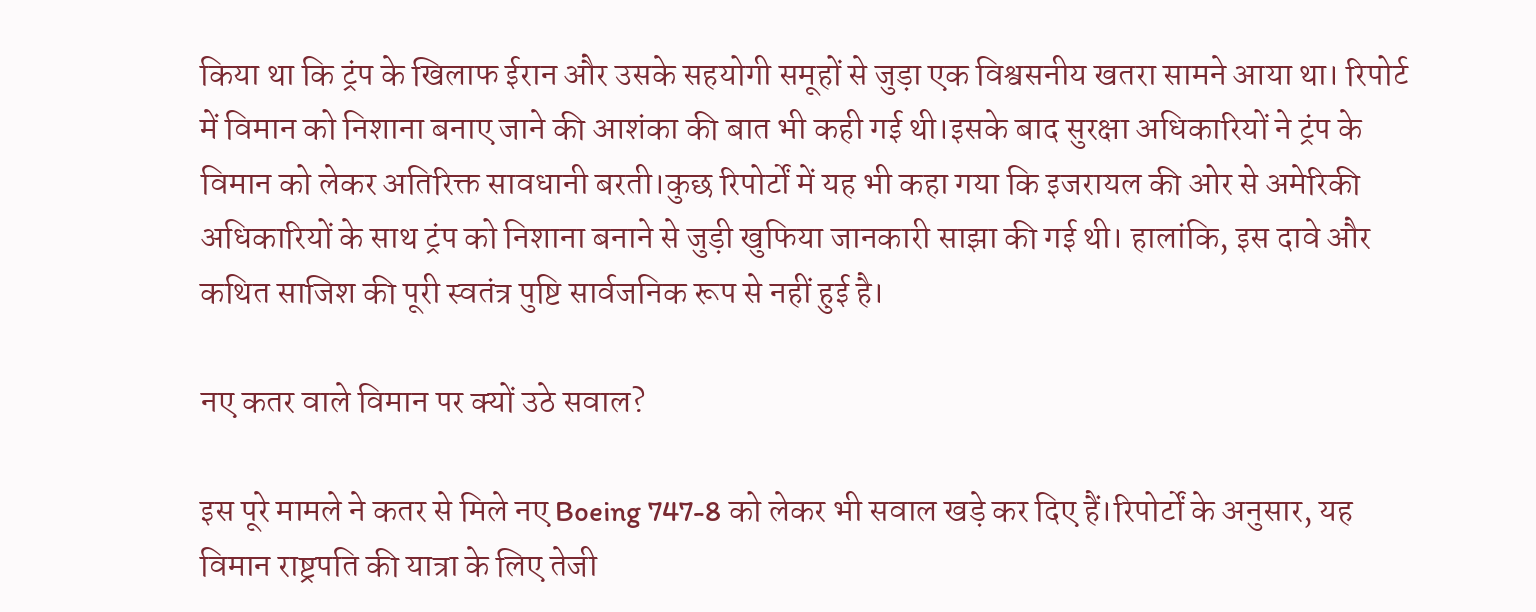किया था कि ट्रंप के खिलाफ ईरान और उसके सहयोगी समूहों से जुड़ा एक विश्वसनीय खतरा सामने आया था। रिपोर्ट में विमान को निशाना बनाए जाने की आशंका की बात भी कही गई थी।इसके बाद सुरक्षा अधिकारियों ने ट्रंप के विमान को लेकर अतिरिक्त सावधानी बरती।कुछ रिपोर्टों में यह भी कहा गया कि इजरायल की ओर से अमेरिकी अधिकारियों के साथ ट्रंप को निशाना बनाने से जुड़ी खुफिया जानकारी साझा की गई थी। हालांकि, इस दावे और कथित साजिश की पूरी स्वतंत्र पुष्टि सार्वजनिक रूप से नहीं हुई है।

नए कतर वाले विमान पर क्यों उठे सवाल?

इस पूरे मामले ने कतर से मिले नए Boeing 747-8 को लेकर भी सवाल खड़े कर दिए हैं।रिपोर्टों के अनुसार, यह विमान राष्ट्रपति की यात्रा के लिए तेजी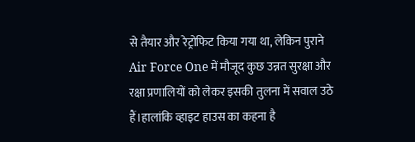से तैयार और रेट्रोफिट किया गया था, लेकिन पुराने Air Force One में मौजूद कुछ उन्नत सुरक्षा और रक्षा प्रणालियों को लेकर इसकी तुलना में सवाल उठे हैं।हालांकि व्हाइट हाउस का कहना है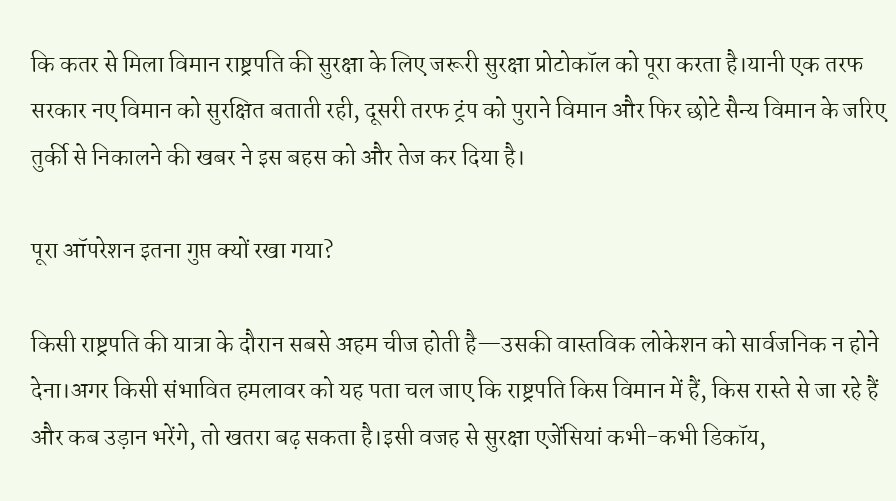कि कतर से मिला विमान राष्ट्रपति की सुरक्षा के लिए जरूरी सुरक्षा प्रोटोकॉल को पूरा करता है।यानी एक तरफ सरकार नए विमान को सुरक्षित बताती रही, दूसरी तरफ ट्रंप को पुराने विमान और फिर छोटे सैन्य विमान के जरिए तुर्की से निकालने की खबर ने इस बहस को और तेज कर दिया है।

पूरा ऑपरेशन इतना गुप्त क्यों रखा गया?

किसी राष्ट्रपति की यात्रा के दौरान सबसे अहम चीज होती है—उसकी वास्तविक लोकेशन को सार्वजनिक न होने देना।अगर किसी संभावित हमलावर को यह पता चल जाए कि राष्ट्रपति किस विमान में हैं, किस रास्ते से जा रहे हैं और कब उड़ान भरेंगे, तो खतरा बढ़ सकता है।इसी वजह से सुरक्षा एजेंसियां कभी-कभी डिकॉय,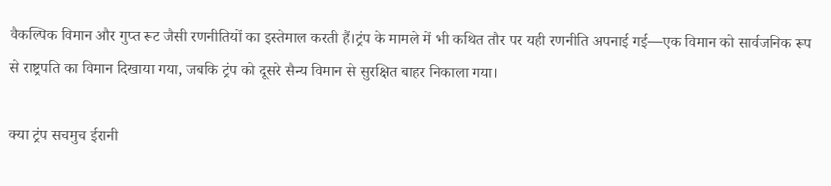वैकल्पिक विमान और गुप्त रूट जैसी रणनीतियों का इस्तेमाल करती हैं।ट्रंप के मामले में भी कथित तौर पर यही रणनीति अपनाई गई—एक विमान को सार्वजनिक रूप से राष्ट्रपति का विमान दिखाया गया, जबकि ट्रंप को दूसरे सैन्य विमान से सुरक्षित बाहर निकाला गया।

क्या ट्रंप सचमुच ईरानी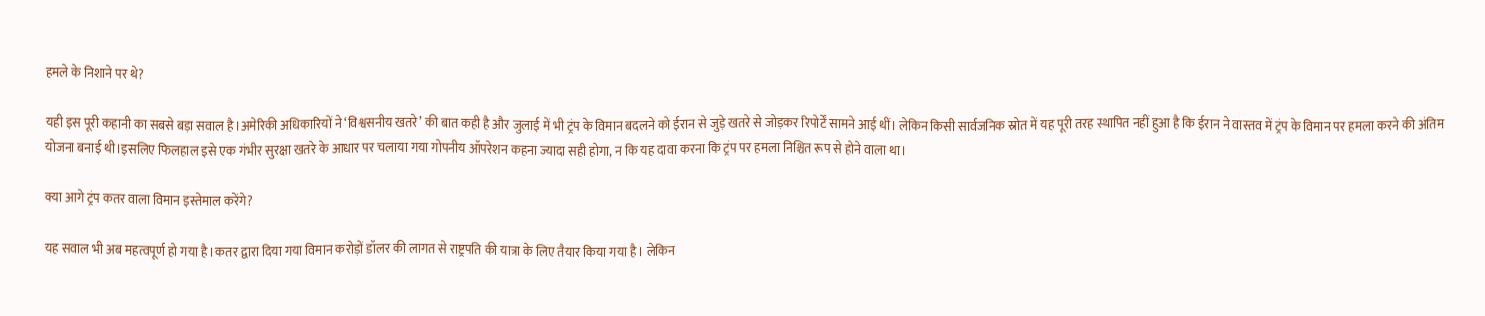हमले के निशाने पर थे?

यही इस पूरी कहानी का सबसे बड़ा सवाल है।अमेरिकी अधिकारियों ने ‘विश्वसनीय खतरे’ की बात कही है और जुलाई में भी ट्रंप के विमान बदलने को ईरान से जुड़े खतरे से जोड़कर रिपोर्टें सामने आई थीं। लेकिन किसी सार्वजनिक स्रोत में यह पूरी तरह स्थापित नहीं हुआ है कि ईरान ने वास्तव में ट्रंप के विमान पर हमला करने की अंतिम योजना बनाई थी।इसलिए फिलहाल इसे एक गंभीर सुरक्षा खतरे के आधार पर चलाया गया गोपनीय ऑपरेशन कहना ज्यादा सही होगा, न कि यह दावा करना कि ट्रंप पर हमला निश्चित रूप से होने वाला था।

क्या आगे ट्रंप कतर वाला विमान इस्तेमाल करेंगे?

यह सवाल भी अब महत्वपूर्ण हो गया है।कतर द्वारा दिया गया विमान करोड़ों डॉलर की लागत से राष्ट्रपति की यात्रा के लिए तैयार किया गया है। लेकिन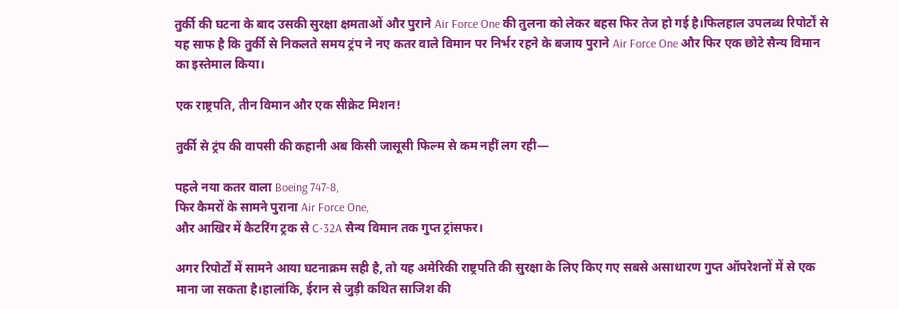तुर्की की घटना के बाद उसकी सुरक्षा क्षमताओं और पुराने Air Force One की तुलना को लेकर बहस फिर तेज हो गई है।फिलहाल उपलब्ध रिपोर्टों से यह साफ है कि तुर्की से निकलते समय ट्रंप ने नए कतर वाले विमान पर निर्भर रहने के बजाय पुराने Air Force One और फिर एक छोटे सैन्य विमान का इस्तेमाल किया।

एक राष्ट्रपति, तीन विमान और एक सीक्रेट मिशन!

तुर्की से ट्रंप की वापसी की कहानी अब किसी जासूसी फिल्म से कम नहीं लग रही—

पहले नया कतर वाला Boeing 747-8,
फिर कैमरों के सामने पुराना Air Force One,
और आखिर में कैटरिंग ट्रक से C-32A सैन्य विमान तक गुप्त ट्रांसफर।

अगर रिपोर्टों में सामने आया घटनाक्रम सही है, तो यह अमेरिकी राष्ट्रपति की सुरक्षा के लिए किए गए सबसे असाधारण गुप्त ऑपरेशनों में से एक माना जा सकता है।हालांकि, ईरान से जुड़ी कथित साजिश की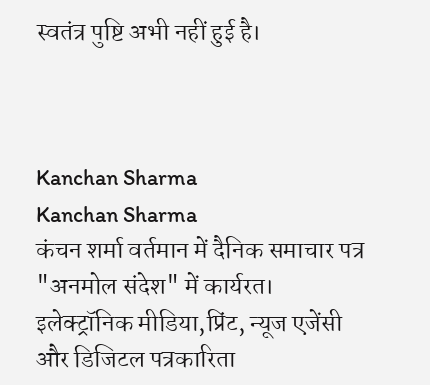स्वतंत्र पुष्टि अभी नहीं हुई है।



Kanchan Sharma
Kanchan Sharma
कंचन शर्मा वर्तमान में दैनिक समाचार पत्र "अनमोल संदेश" में कार्यरत। इलेक्ट्रॉनिक मीडिया,प्रिंट, न्यूज एजेंसी और डिजिटल पत्रकारिता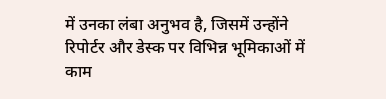में उनका लंबा अनुभव है, जिसमें उन्होंने रिपोर्टर और डेस्क पर विभिन्न भूमिकाओं में काम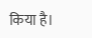किया है।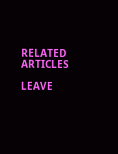RELATED ARTICLES

LEAVE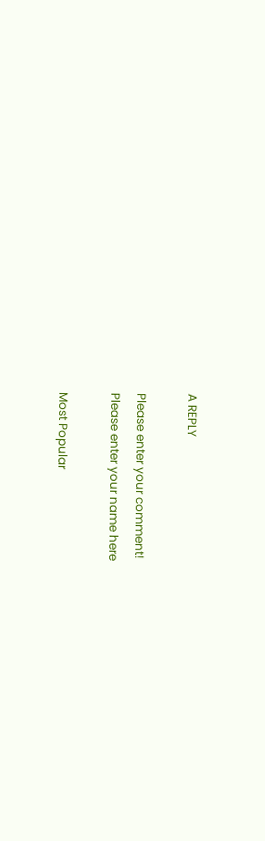A REPLY

Please enter your comment!
Please enter your name here

Most Popular